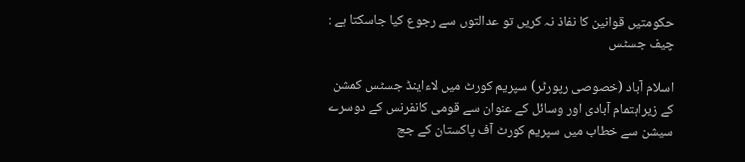حکومتیں قوانین کا نفاذ نہ کریں تو عدالتوں سے رجوع کیا جاسکتا ہے : چیف جسٹس

اسلام آباد (خصوصی رپورٹر) سپریم کورٹ میں لاءاینڈ جسٹس کمشن کے زیراہتمام آبادی اور وسائل کے عنوان سے قومی کانفرنس کے دوسرے سیشن سے خطاب میں سپریم کورٹ آف پاکستان کے جج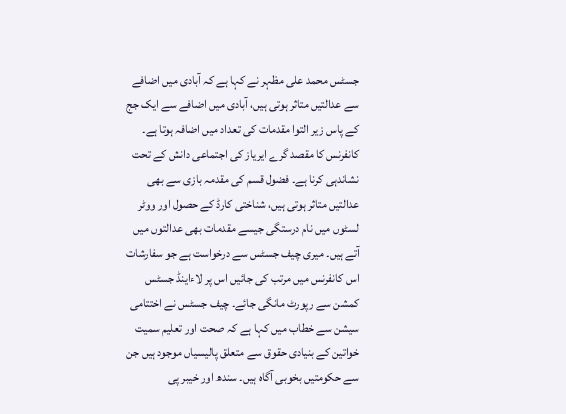جسٹس محمد علی مظہر نے کہا ہے کہ آبادی میں اضافے سے عدالتیں متاثر ہوتی ہیں، آبادی میں اضافے سے ایک جج کے پاس زیر التوا مقدمات کی تعداد میں اضافہ ہوتا ہے۔ کانفرنس کا مقصد گرے ایریاز کی اجتماعی دانش کے تحت نشاندہی کرنا ہے۔ فضول قسم کی مقدمہ بازی سے بھی عدالتیں متاثر ہوتی ہیں، شناختی کارڈ کے حصول اور ووٹر لسٹوں میں نام درستگی جیسے مقدمات بھی عدالتوں میں آتے ہیں۔ میری چیف جسٹس سے درخواست ہے جو سفارشات اس کانفرنس میں مرتب کی جائیں اس پر لاءاینڈ جسٹس کمشن سے رپورٹ مانگی جائے۔ چیف جسٹس نے اختتامی سیشن سے خطاب میں کہا ہے کہ صحت اور تعلیم سمیت خواتین کے بنیادی حقوق سے متعلق پالیسیاں موجود ہیں جن سے حکومتیں بخوبی آگاہ ہیں۔ سندھ اور خیبر پی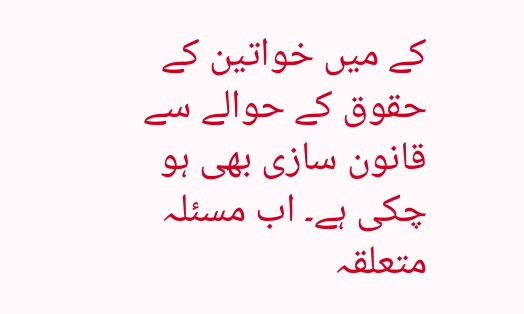کے میں خواتین کے حقوق کے حوالے سے قانون سازی بھی ہو چکی ہے۔ اب مسئلہ متعلقہ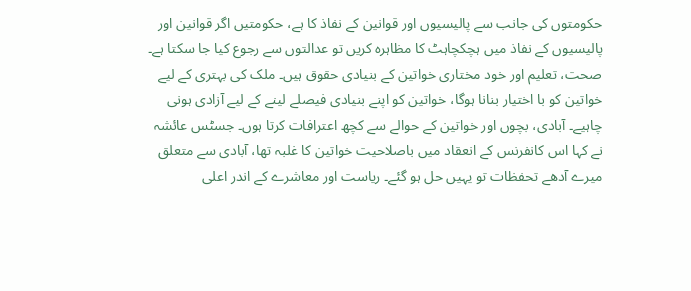حکومتوں کی جانب سے پالیسیوں اور قوانین کے نفاذ کا ہے، حکومتیں اگر قوانین اور پالیسیوں کے نفاذ میں ہچکچاہٹ کا مظاہرہ کریں تو عدالتوں سے رجوع کیا جا سکتا ہے۔ صحت، تعلیم اور خود مختاری خواتین کے بنیادی حقوق ہیں۔ ملک کی بہتری کے لیے خواتین کو با اختیار بنانا ہوگا، خواتین کو اپنے بنیادی فیصلے لینے کے لیے آزادی ہونی چاہیے۔ آبادی، بچوں اور خواتین کے حوالے سے کچھ اعترافات کرتا ہوں۔ جسٹس عائشہ نے کہا اس کانفرنس کے انعقاد میں باصلاحیت خواتین کا غلبہ تھا، آبادی سے متعلق میرے آدھے تحفظات تو یہیں حل ہو گئے۔ ریاست اور معاشرے کے اندر اعلی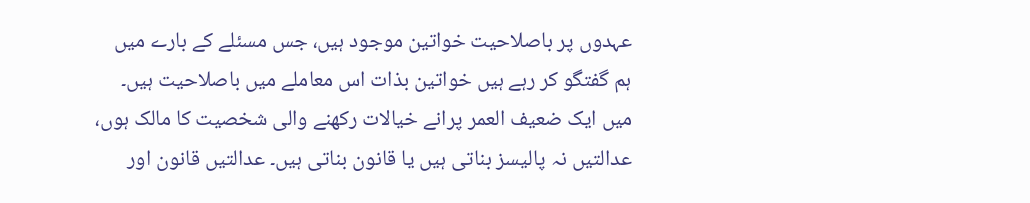عہدوں پر باصلاحیت خواتین موجود ہیں، جس مسئلے کے بارے میں ہم گفتگو کر رہے ہیں خواتین بذات اس معاملے میں باصلاحیت ہیں۔ میں ایک ضعیف العمر پرانے خیالات رکھنے والی شخصیت کا مالک ہوں، عدالتیں نہ پالیسز بناتی ہیں یا قانون بناتی ہیں۔ عدالتیں قانون اور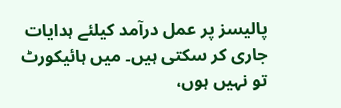پالیسز پر عمل درآمد کیلئے ہدایات جاری کر سکتی ہیں۔ میں ہائیکورٹ تو نہیں ہوں،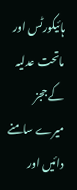ہائیکورٹس اور ماتحت عدلیہ کے ججز میرے سامنے دائیں اور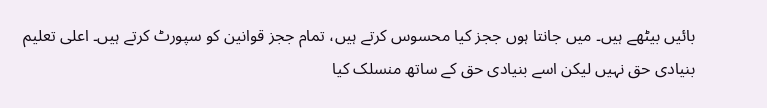بائیں بیٹھے ہیں۔ میں جانتا ہوں ججز کیا محسوس کرتے ہیں، تمام ججز قوانین کو سپورٹ کرتے ہیں۔ اعلی تعلیم بنیادی حق نہیں لیکن اسے بنیادی حق کے ساتھ منسلک کیا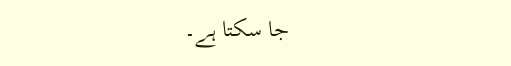جا سکتا ہے۔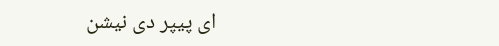ای پیپر دی نیشن